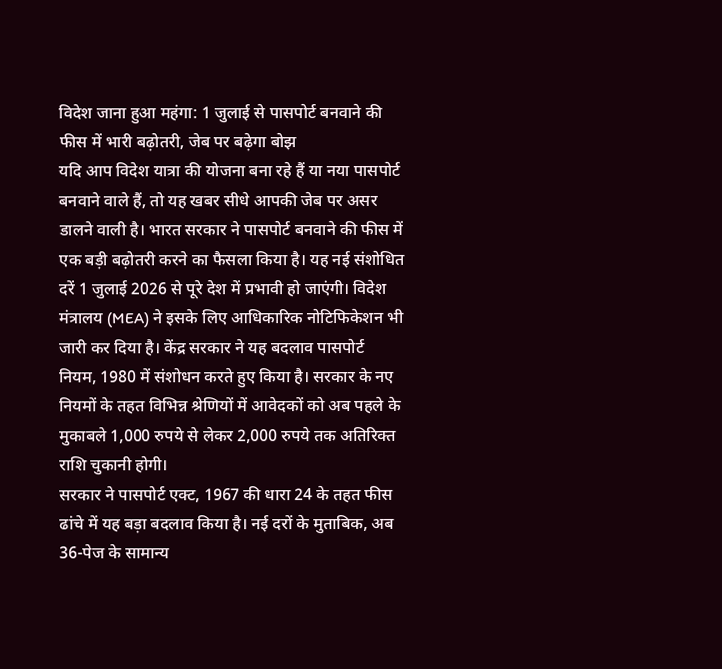विदेश जाना हुआ महंगा: 1 जुलाई से पासपोर्ट बनवाने की फीस में भारी बढ़ोतरी, जेब पर बढ़ेगा बोझ
यदि आप विदेश यात्रा की योजना बना रहे हैं या नया पासपोर्ट बनवाने वाले हैं, तो यह खबर सीधे आपकी जेब पर असर डालने वाली है। भारत सरकार ने पासपोर्ट बनवाने की फीस में एक बड़ी बढ़ोतरी करने का फैसला किया है। यह नई संशोधित दरें 1 जुलाई 2026 से पूरे देश में प्रभावी हो जाएंगी। विदेश मंत्रालय (MEA) ने इसके लिए आधिकारिक नोटिफिकेशन भी जारी कर दिया है। केंद्र सरकार ने यह बदलाव पासपोर्ट नियम, 1980 में संशोधन करते हुए किया है। सरकार के नए नियमों के तहत विभिन्न श्रेणियों में आवेदकों को अब पहले के मुकाबले 1,000 रुपये से लेकर 2,000 रुपये तक अतिरिक्त राशि चुकानी होगी।
सरकार ने पासपोर्ट एक्ट, 1967 की धारा 24 के तहत फीस ढांचे में यह बड़ा बदलाव किया है। नई दरों के मुताबिक, अब 36-पेज के सामान्य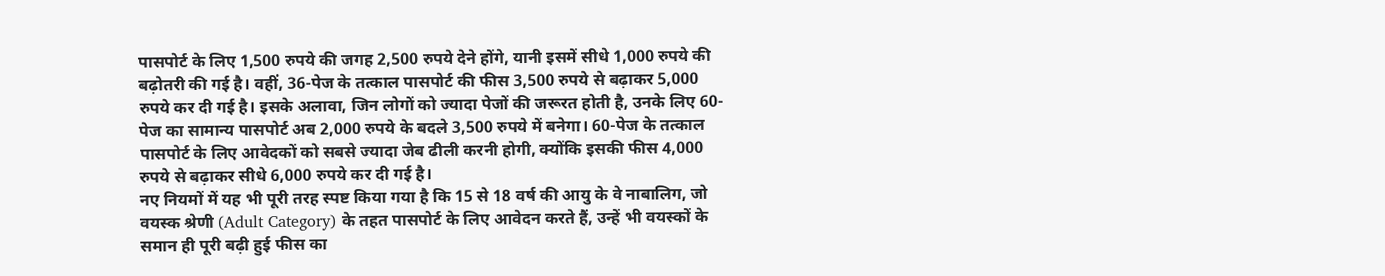पासपोर्ट के लिए 1,500 रुपये की जगह 2,500 रुपये देने होंगे, यानी इसमें सीधे 1,000 रुपये की बढ़ोतरी की गई है। वहीं, 36-पेज के तत्काल पासपोर्ट की फीस 3,500 रुपये से बढ़ाकर 5,000 रुपये कर दी गई है। इसके अलावा, जिन लोगों को ज्यादा पेजों की जरूरत होती है, उनके लिए 60-पेज का सामान्य पासपोर्ट अब 2,000 रुपये के बदले 3,500 रुपये में बनेगा। 60-पेज के तत्काल पासपोर्ट के लिए आवेदकों को सबसे ज्यादा जेब ढीली करनी होगी, क्योंकि इसकी फीस 4,000 रुपये से बढ़ाकर सीधे 6,000 रुपये कर दी गई है।
नए नियमों में यह भी पूरी तरह स्पष्ट किया गया है कि 15 से 18 वर्ष की आयु के वे नाबालिग, जो वयस्क श्रेणी (Adult Category) के तहत पासपोर्ट के लिए आवेदन करते हैं, उन्हें भी वयस्कों के समान ही पूरी बढ़ी हुई फीस का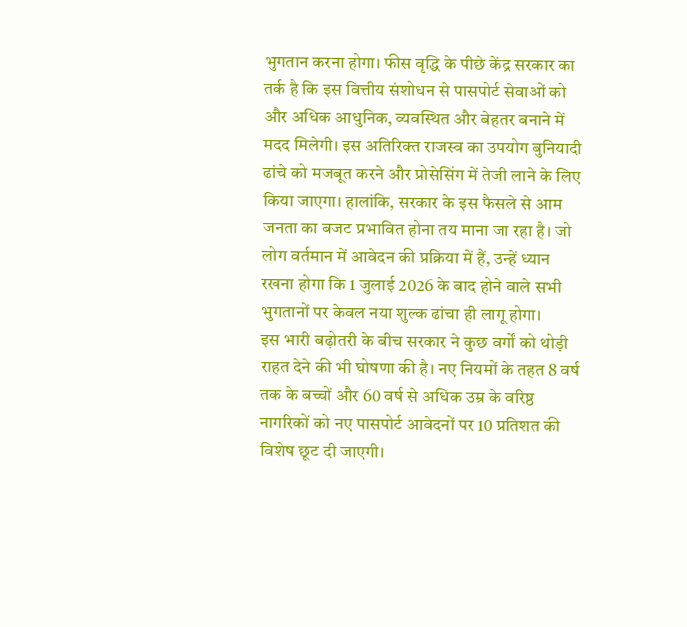भुगतान करना होगा। फीस वृद्धि के पीछे केंद्र सरकार का तर्क है कि इस वित्तीय संशोधन से पासपोर्ट सेवाओं को और अधिक आधुनिक, व्यवस्थित और बेहतर बनाने में मदद मिलेगी। इस अतिरिक्त राजस्व का उपयोग बुनियादी ढांचे को मजबूत करने और प्रोसेसिंग में तेजी लाने के लिए किया जाएगा। हालांकि, सरकार के इस फैसले से आम जनता का बजट प्रभावित होना तय माना जा रहा है। जो लोग वर्तमान में आवेदन की प्रक्रिया में हैं, उन्हें ध्यान रखना होगा कि 1 जुलाई 2026 के बाद होने वाले सभी भुगतानों पर केवल नया शुल्क ढांचा ही लागू होगा।
इस भारी बढ़ोतरी के बीच सरकार ने कुछ वर्गों को थोड़ी राहत देने की भी घोषणा की है। नए नियमों के तहत 8 वर्ष तक के बच्चों और 60 वर्ष से अधिक उम्र के वरिष्ठ नागरिकों को नए पासपोर्ट आवेदनों पर 10 प्रतिशत की विशेष छूट दी जाएगी।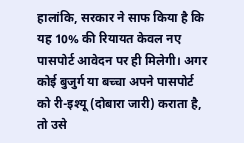हालांकि, सरकार ने साफ किया है कि यह 10% की रियायत केवल नए पासपोर्ट आवेदन पर ही मिलेगी। अगर कोई बुजुर्ग या बच्चा अपने पासपोर्ट को री-इश्यू (दोबारा जारी) कराता है, तो उसे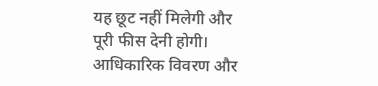यह छूट नहीं मिलेगी और पूरी फीस देनी होगी। आधिकारिक विवरण और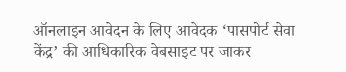ऑनलाइन आवेदन के लिए आवेदक ‘पासपोर्ट सेवा केंद्र’ की आधिकारिक वेबसाइट पर जाकर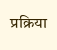प्रक्रिया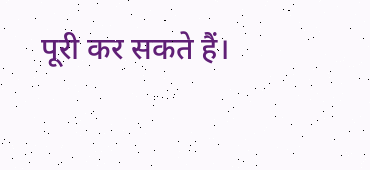पूरी कर सकते हैं।